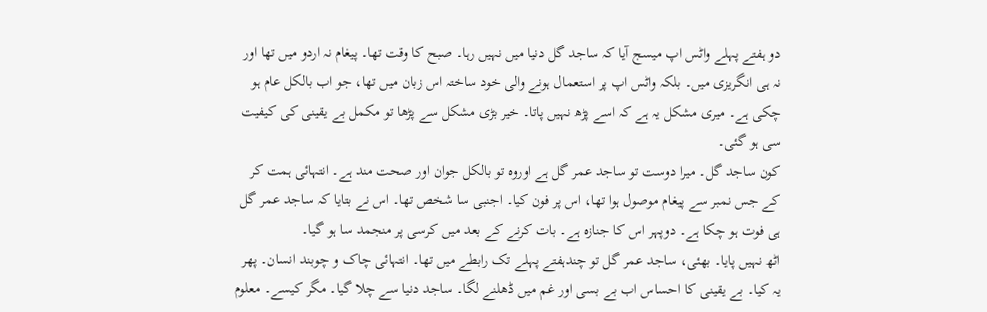دو ہفتے پہلے واٹس اپ میسج آیا کہ ساجد گل دنیا میں نہیں رہا۔ صبح کا وقت تھا۔ پیغام نہ اردو میں تھا اور نہ ہی انگریزی میں۔ بلکہ واٹس اپ پر استعمال ہونے والی خود ساختہ اس زبان میں تھا، جو اب بالکل عام ہو چکی ہے۔ میری مشکل یہ ہے کہ اسے پڑھ نہیں پاتا۔ خیر بڑی مشکل سے پڑھا تو مکمل بے یقینی کی کیفیت سی ہو گئی۔
کون ساجد گل۔ میرا دوست تو ساجد عمر گل ہے اوروہ تو بالکل جوان اور صحت مند ہے۔ انتہائی ہمت کر کے جس نمبر سے پیغام موصول ہوا تھا، اس پر فون کیا۔ اجنبی سا شخص تھا۔ اس نے بتایا کہ ساجد عمر گل ہی فوت ہو چکا ہے۔ دوپہر اس کا جنازہ ہے۔ بات کرنے کے بعد میں کرسی پر منجمد سا ہو گیا۔
اٹھ نہیں پایا۔ بھئی، ساجد عمر گل تو چندہفتے پہلے تک رابطے میں تھا۔ انتہائی چاک و چوبند انسان۔ پھر یہ کیا۔ بے یقینی کا احساس اب بے بسی اور غم میں ڈھلنے لگا۔ ساجد دنیا سے چلا گیا۔ مگر کیسے۔ معلوم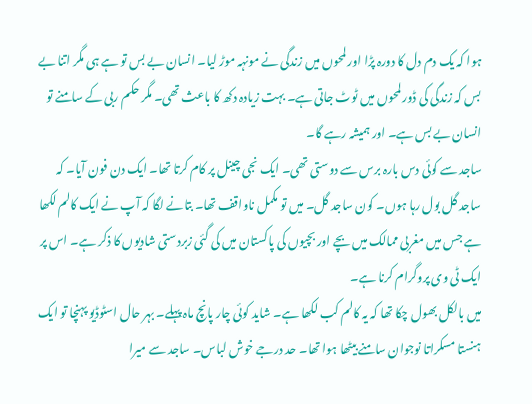ہوا کہ یک دم دل کا دورہ پڑا اور لمحوں میں زندگی نے مونہہ موڑ لیا۔ انسان بے بس تو ہے ہی مگر اتنا بے بس کہ زندگی کی ڈور لمحوں میں ٹوٹ جاتی ہے۔ بہت زیادہ دکھ کا باعث تھی۔ مگر حکم ربی کے سامنے تو انسان بے بس ہے۔ اور ہمیشہ رہے گا۔
ساجد سے کوئی دس بارہ برس سے دوستی تھی۔ ایک نجی چینل پر کام کرتا تھا۔ ایک دن فون آیا۔ کہ ساجد گل بول رہا ہوں۔ کون ساجد گل۔ میں تو مکمل ناواقف تھا۔ بتانے لگا کہ آپ نے ایک کالم لکھا ہے جس میں مغربی ممالک میں بچے اور بچیوں کی پاکستان میں کی گئی زبردستی شادیوں کا ذکر ہے۔ اس پر ایک ٹی وی پروگرام کرنا ہے۔
میں بالکل بھول چکا تھا کہ یہ کالم کب لکھا ہے۔ شاید کوئی چار پانچ ماہ پہلے۔ بہر حال اسٹوڈیو پہنچا تو ایک ہنستا مسکراتا نوجوان سامنے بیٹھا ہوا تھا۔ حد درجے خوش لباس۔ ساجد سے میرا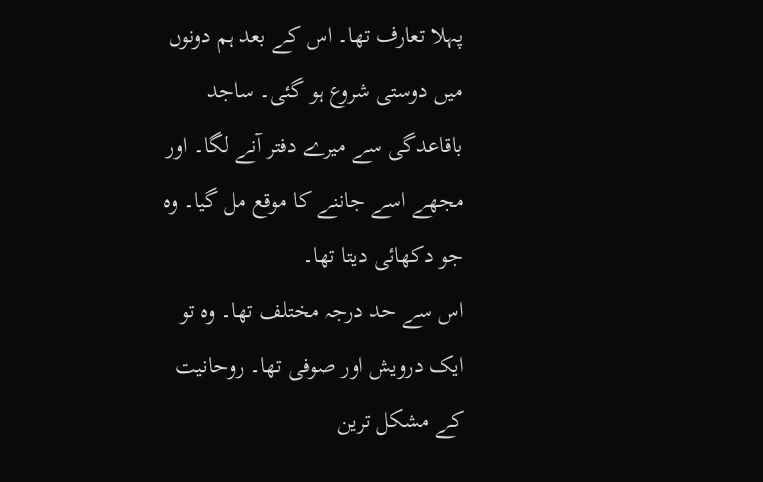پہلا تعارف تھا۔ اس کے بعد ہم دونوں میں دوستی شروع ہو گئی۔ ساجد باقاعدگی سے میرے دفتر آنے لگا۔ اور مجھے اسے جاننے کا موقع مل گیا۔ وہ جو دکھائی دیتا تھا۔
اس سے حد درجہ مختلف تھا۔ وہ تو ایک درویش اور صوفی تھا۔ روحانیت کے مشکل ترین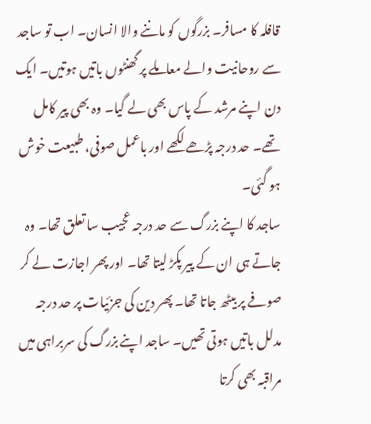قافلہ کا مسافر۔ بزرگوں کو ماننے والا انسان۔ اب تو ساجد سے روحانیت والے معاملے پر گھنٹوں باتیں ہوتیں۔ ایک دن اپنے مرشد کے پاس بھی لے گیا۔ وہ بھی پیر کامل تھے۔ حد درجہ پڑھے لکھے اور باعمل صوفی، طبیعت خوش ہو گئی۔
ساجد کا اپنے بزرگ سے حد درجہ عجیب سا تعلق تھا۔ وہ جاتے ہی ان کے پیر پکڑ لیتا تھا۔ اور پھر اجازت لے کر صوفے پر بیٹھ جاتا تھا۔ پھر دین کی جزئیات پر حد درجہ مدلل باتیں ہوتی تھیں۔ ساجد اپنے بزرگ کی سربراہی میں مراقبہ بھی کرتا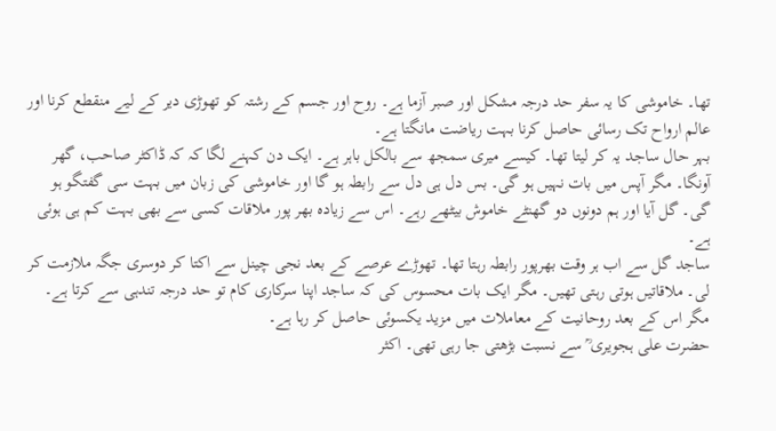تھا۔ خاموشی کا یہ سفر حد درجہ مشکل اور صبر آزما ہے۔ روح اور جسم کے رشتہ کو تھوڑی دیر کے لیے منقطع کرنا اور عالم ارواح تک رسائی حاصل کرنا بہت ریاضت مانگتا ہے۔
بہر حال ساجد یہ کر لیتا تھا۔ کیسے میری سمجھ سے بالکل باہر ہے۔ ایک دن کہنے لگا کہ کہ ڈاکٹر صاحب، گھر آونگا۔ مگر آپس میں بات نہیں ہو گی۔ بس دل ہی دل سے رابطہ ہو گا اور خاموشی کی زبان میں بہت سی گفتگو ہو گی۔ گل آیا اور ہم دونوں دو گھنٹے خاموش بیٹھے رہے۔ اس سے زیادہ بھر پور ملاقات کسی سے بھی بہت کم ہی ہوئی ہے۔
ساجد گل سے اب ہر وقت بھرپور رابطہ رہتا تھا۔ تھوڑے عرصے کے بعد نجی چینل سے اکتا کر دوسری جگہ ملازمت کر لی۔ ملاقاتیں ہوتی رہتی تھیں۔ مگر ایک بات محسوس کی کہ ساجد اپنا سرکاری کام تو حد درجہ تندہی سے کرتا ہے۔ مگر اس کے بعد روحانیت کے معاملات میں مزید یکسوئی حاصل کر رہا ہے۔
حضرت علی ہجویری ؒ سے نسبت بڑھتی جا رہی تھی۔ اکثر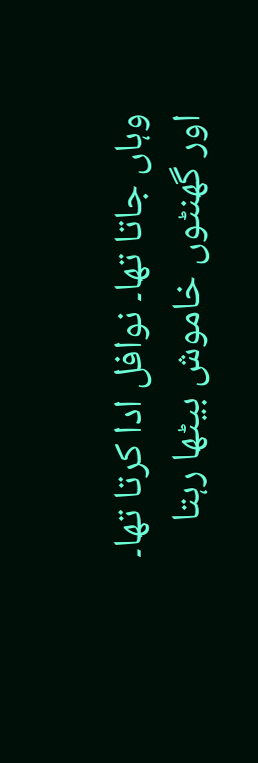وہاں جاتا تھا۔ نوافل ادا کرتا تھا۔ اور گھنٹوں خاموش بیٹھا رہتا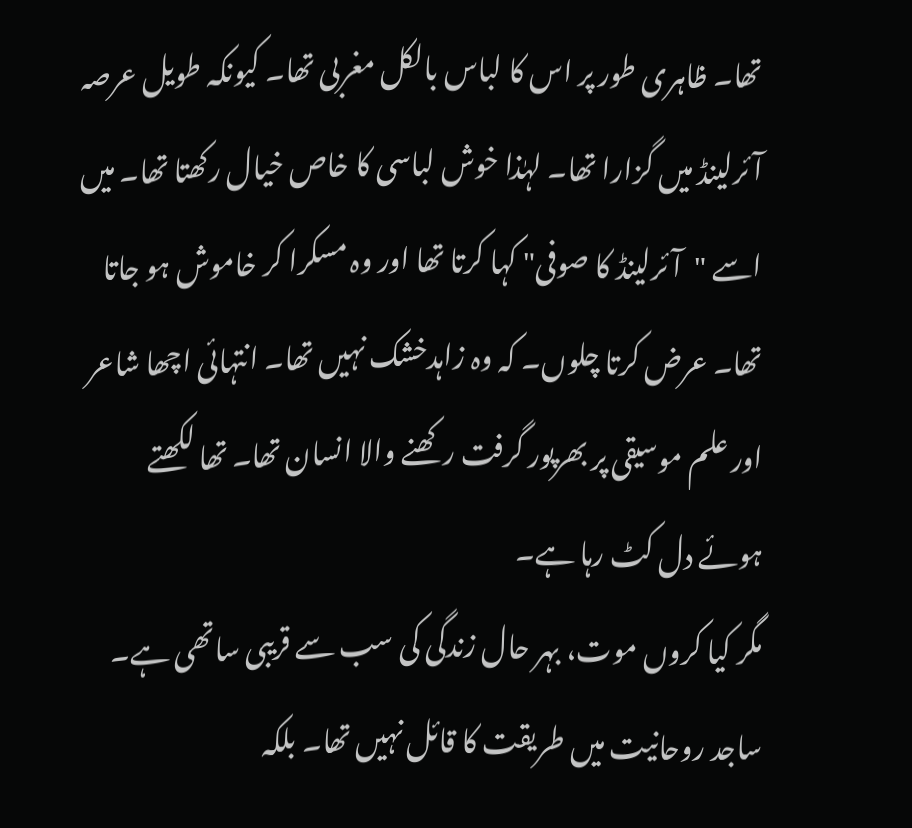تھا۔ ظاہری طور پر اس کا لباس بالکل مغربی تھا۔ کیونکہ طویل عرصہ آئرلینڈ میں گزارا تھا۔ لہٰذا خوش لباسی کا خاص خیال رکھتا تھا۔ میں اسے "آئرلینڈ کا صوفی" کہا کرتا تھا اور وہ مسکرا کر خاموش ہو جاتا تھا۔ عرض کرتا چلوں۔ کہ وہ زاہدخشک نہیں تھا۔ انتہائی اچھا شاعر اور علم موسیقی پر بھرپور گرفت رکھنے والا انسان تھا۔ تھا لکھتے ہوئے دل کٹ رہا ہے۔
مگر کیا کروں موت، بہر حال زندگی کی سب سے قریبی ساتھی ہے۔ ساجد روحانیت میں طریقت کا قائل نہیں تھا۔ بلکہ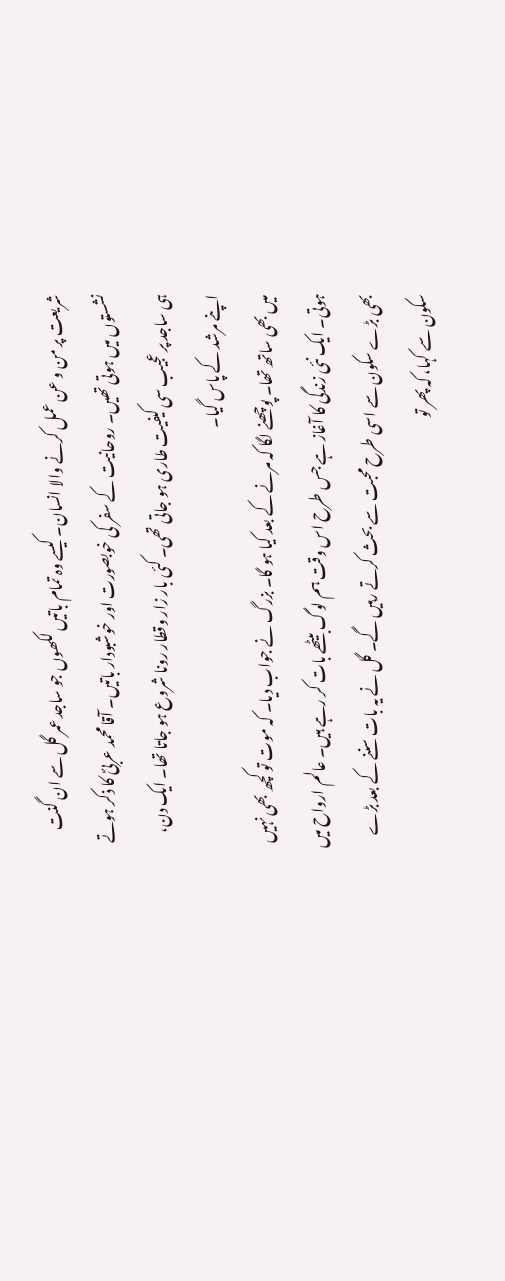شریعت پر من و عن عمل کرنے والا انسان۔ کیسے وہ تمام باتیں لکھوں جو ساجد عمر گل سے ان گنت نشستوں میں ہوتی تھیں۔ روحانیت کے سفر کی خوبصورت اور خوشبودار باتیں۔ آقا محمد عربیؐ کا ذکر ہوتے ہی ساجد پر عجیب سی کیفیت طاری ہو جاتی تھی۔ کئی بار زار وقطار رونا شروع ہو جاتا تھا۔ ایک دن، اپنے مرشد کے پاس گیا۔
میں بھی ساتھ تھا۔ پوچھنے لگا کہ مرنے کے بعد کیا ہو گا۔ بزرگ نے جواب دیا۔ کہ موت تو کچھ بھی نہیں ہوتی۔ ایک نئی زندگی کا آغاز ہے جس طرح اس وقت ہم لوگ بیٹھے بات کر رہے ہیں۔ عالم ارواح میں بھی بڑے سکون سے اسی طرح محبت سے بحث کرتے رہیں گے۔ گل نے یہ بات سننے کے بعد بڑے سکون سے کہا، کہ پھر تو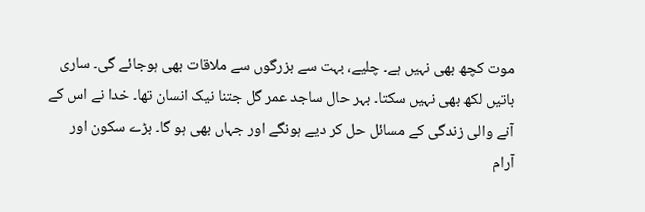موت کچھ بھی نہیں ہے۔ چلیے، بہت سے بزرگوں سے ملاقات بھی ہوجائے گی۔ ساری باتیں لکھ بھی نہیں سکتا۔ بہر حال ساجد عمر گل جتنا نیک انسان تھا۔ خدا نے اس کے آنے والی زندگی کے مسائل حل کر دیے ہونگے اور جہاں بھی ہو گا۔ بڑے سکون اور آرام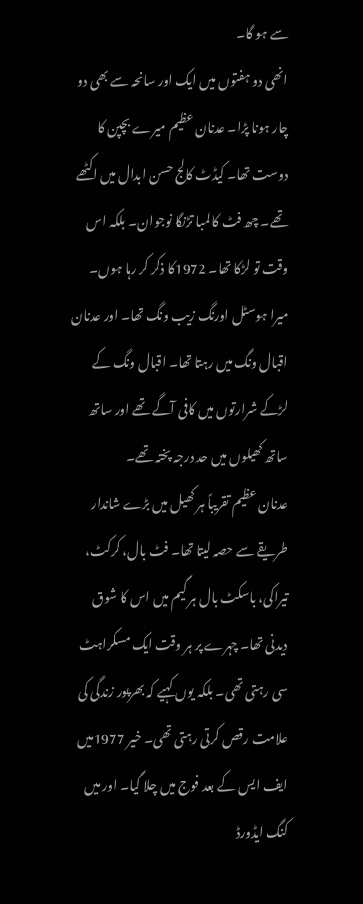سے ہو گا۔
انھی دو ہفتوں میں ایک اور سانحہ سے بھی دو چار ہونا پڑا۔ عدنان عظیم میرے بچپن کا دوست تھا۔ کیڈٹ کالج حسن ابدال میں اکٹھے تھے۔ چھ فٹ کا لمبا تڑنگا نوجوان۔ بلکہ اس وقت تو لڑکا تھا۔ 1972کا ذکر کر رہا ہوں۔ میرا ہوسٹل اورنگ زیب ونگ تھا۔ اور عدنان اقبال ونگ میں رہتا تھا۔ اقبال ونگ کے لڑکے شرارتوں میں کافی آگے تھے اور ساتھ ساتھ کھیلوں میں حد درجہ پختہ تھے۔
عدنان عظیم تقریباً ہر کھیل میں بڑے شاندار طریقے سے حصہ لیتا تھا۔ فٹ بال، کرکٹ، تیراکی، باسکٹ بال ہر گیم میں اس کا شوق دیدنی تھا۔ چہرے پر ہر وقت ایک مسکراہٹ سی رہتی تھی۔ بلکہ یوں کہیے کہ بھرپور زندگی کی علامت رقص کرتی رہتی تھی۔ خیر 1977میں ایف ایس کے بعد فوج میں چلا گیا۔ اور میں کنگ ایڈورڈ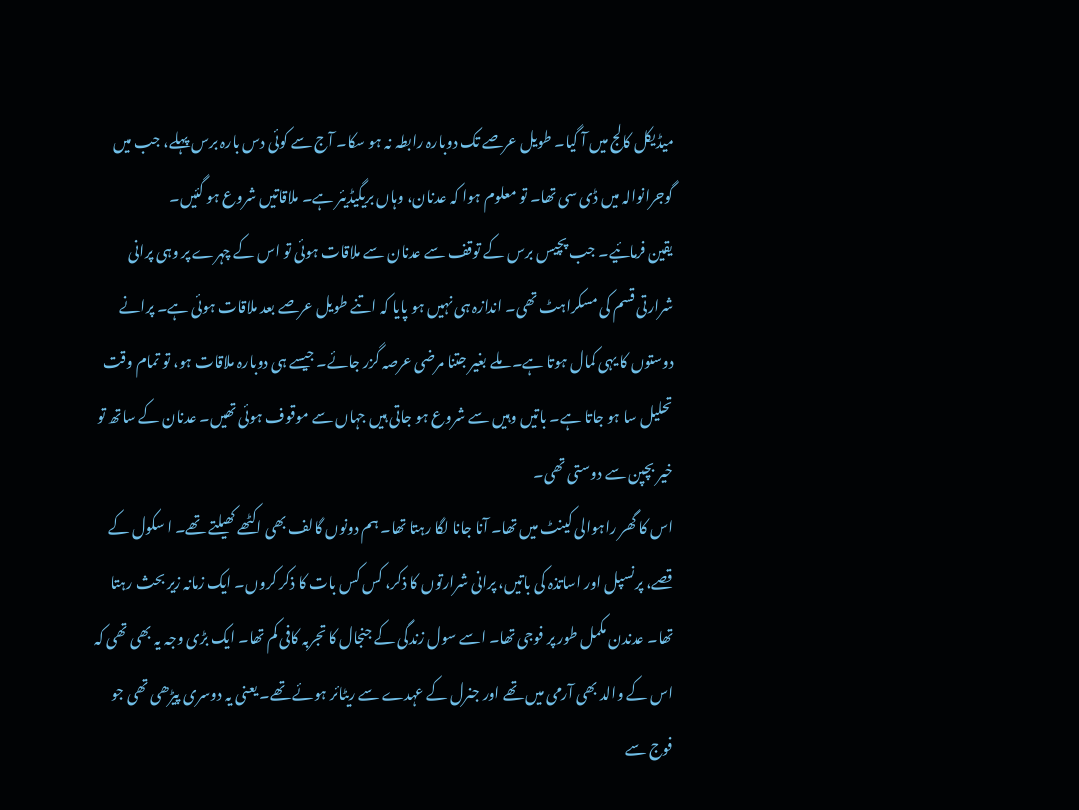میڈیکل کالج میں آ گیا۔ طویل عرصے تک دوبارہ رابطہ نہ ہو سکا۔ آج سے کوئی دس بارہ برس پہلے، جب میں گوجرانوالہ میں ڈی سی تھا۔ تو معلوم ہوا کہ عدنان، وہاں بریگیڈیئر ہے۔ ملاقاتیں شروع ہو گئیں۔
یقین فرمائیے۔ جب پچیس برس کے توقف سے عدنان سے ملاقات ہوئی تو اس کے چہرے پر وہی پرانی شرارتی قسم کی مسکراہٹ تھی۔ اندازہ ہی نہیں ہو پایا کہ اتنے طویل عرصے بعد ملاقات ہوئی ہے۔ پرانے دوستوں کا یہی کمال ہوتا ہے۔ ملے بغیر جتنا مرضی عرصہ گزر جائے۔ جیسے ہی دوبارہ ملاقات ہو، تو تمام وقت تحلیل سا ہو جاتا ہے۔ باتیں وہیں سے شروع ہو جاتی ہیں جہاں سے موقوف ہوئی تھیں۔ عدنان کے ساتھ تو خیر بچپن سے دوستی تھی۔
اس کا گھر راہوالی کینٹ میں تھا۔ آنا جانا لگا رہتا تھا۔ ہم دونوں گالف بھی اکٹھے کھیلتے تھے۔ ا سکول کے قصے، پرنسپل اور اساتذہ کی باتیں، پرانی شرارتوں کا ذکر، کس کس بات کا ذکر کروں۔ ایک زمانہ زیر بحث رہتا تھا۔ عدندن مکمل طور پر فوجی تھا۔ اسے سول زندگی کے جنجال کا تجربہ کافی کم تھا۔ ایک بڑی وجہ یہ بھی تھی کہ اس کے والد بھی آرمی میں تھے اور جنرل کے عہدے سے ریٹائر ہوئے تھے۔ یعنی یہ دوسری پیڑھی تھی جو فوج سے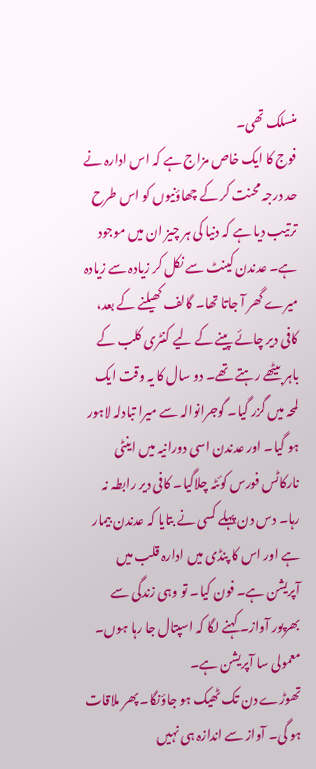منسلک تھی۔
فوج کا ایک خاص مزاج ہے کہ اس ادارہ نے حد درجہ محنت کر کے چھاؤنیوں کو اس طرح ترتیب دیا ہے کہ دنیا کی ہر چیز ان میں موجود ہے۔ عدندن کینٹ سے نکل کر زیادہ سے زیادہ میرے گھر آ جاتا تھا۔ گالف کھیلنے کے بعد، کافی دیر چائے پینے کے لیے کنٹری کلب کے باہر بیٹھے رہتے تھے۔ دو سال کا یہ وقت ایک لمحہ میں گزر گیا۔ گوجرانوالہ سے میرا تبادلہ لاہور ہو گیا۔ اور عدندن اسی دورانیہ میں اینٹی نارکاٹس فورس کوئٹہ چلاگیا۔ کافی دیر رابطہ نہ رہا۔ دس دن پہلے کسی نے بتایا کہ عدندن بیمار ہے اور اس کا پنڈی میں ادارہ قلب میں آپریشن ہے۔ فون کیا۔ تو وہی زندگی سے بھرپور آواز۔ کہنے لگا کہ اسپتال جا رہا ہوں۔ معمولی سا آپریشن ہے۔
تھوڑے دن تک ٹھیک ہو جاؤنگا۔ پھر ملاقات ہو گی۔ آواز سے اندازہ ہی نہیں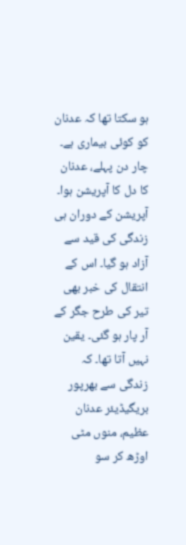ہو سکتا تھا کہ عدنان کو کوئی بیماری ہے۔ چار دن پہلے، عدنان کا دل کا آپریشن ہوا۔ آپریشن کے دوران ہی زندگی کی قید سے آزاد ہو گیا۔ اس کے انتقال کی خبر بھی تیر کی طرح جگر کے آر پار ہو گئی۔ یقین نہیں آتا تھا۔ کہ زندگی سے بھرپور بریگیڈیئر عدنان عظیم، منوں مٹی اوڑھ کر سو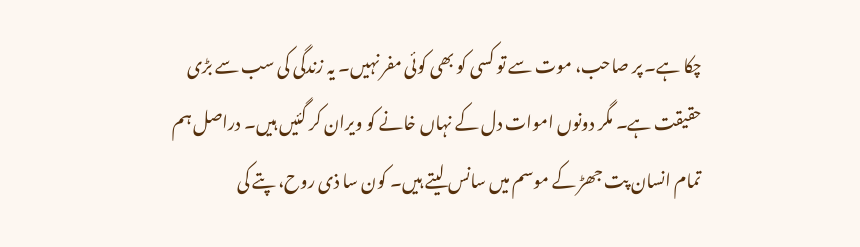چکا ہے۔ پر صاحب، موت سے تو کسی کو بھی کوئی مفر نہیں۔ یہ زندگی کی سب سے بڑی حقیقت ہے۔ مگر دونوں اموات دل کے نہاں خانے کو ویران کر گئیں ہیں۔ دراصل ہم تمام انسان پت جھڑ کے موسم میں سانس لیتے ہیں۔ کون سا ذی روح، پتے کی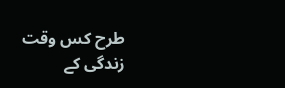طرح کس وقت زندگی کے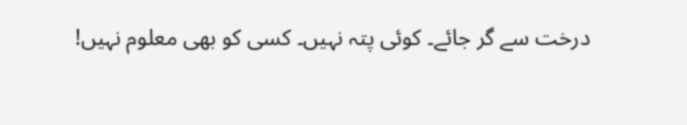درخت سے گر جائے۔ کوئی پتہ نہیں۔ کسی کو بھی معلوم نہیں!